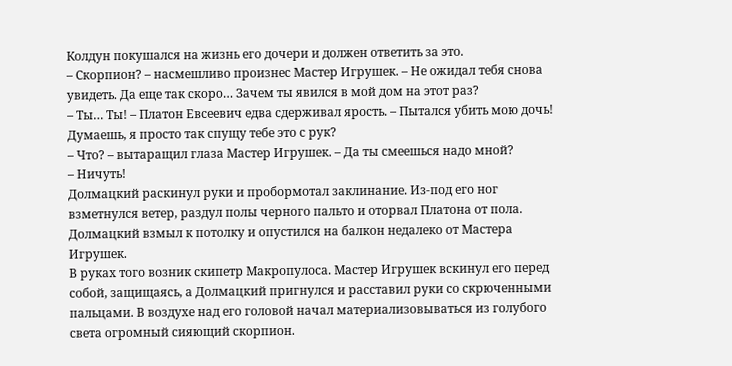Колдун покушался на жизнь его дочери и должен ответить за это.
– Скорпион? – насмешливо произнес Мастер Игрушек. – Не ожидал тебя снова увидеть. Да еще так скоро… Зачем ты явился в мой дом на этот раз?
– Ты… Ты! – Платон Евсеевич едва сдерживал ярость. – Пытался убить мою дочь! Думаешь, я просто так спущу тебе это с рук?
– Что? – вытаращил глаза Мастер Игрушек. – Да ты смеешься надо мной?
– Ничуть!
Долмацкий раскинул руки и пробормотал заклинание. Из-под его ног взметнулся ветер, раздул полы черного пальто и оторвал Платона от пола. Долмацкий взмыл к потолку и опустился на балкон недалеко от Мастера Игрушек.
В руках того возник скипетр Макропулоса. Мастер Игрушек вскинул его перед собой, защищаясь, а Долмацкий пригнулся и расставил руки со скрюченными пальцами. В воздухе над его головой начал материализовываться из голубого света огромный сияющий скорпион.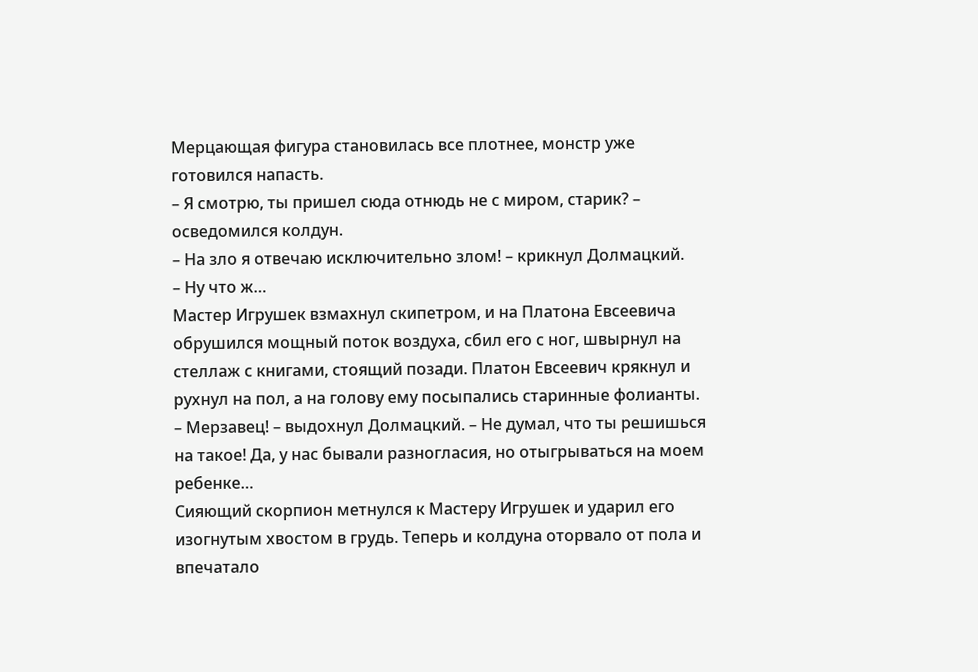Мерцающая фигура становилась все плотнее, монстр уже готовился напасть.
– Я смотрю, ты пришел сюда отнюдь не с миром, старик? – осведомился колдун.
– На зло я отвечаю исключительно злом! – крикнул Долмацкий.
– Ну что ж…
Мастер Игрушек взмахнул скипетром, и на Платона Евсеевича обрушился мощный поток воздуха, сбил его с ног, швырнул на стеллаж с книгами, стоящий позади. Платон Евсеевич крякнул и рухнул на пол, а на голову ему посыпались старинные фолианты.
– Мерзавец! – выдохнул Долмацкий. – Не думал, что ты решишься на такое! Да, у нас бывали разногласия, но отыгрываться на моем ребенке…
Сияющий скорпион метнулся к Мастеру Игрушек и ударил его изогнутым хвостом в грудь. Теперь и колдуна оторвало от пола и впечатало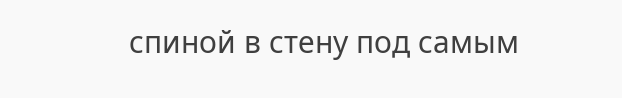спиной в стену под самым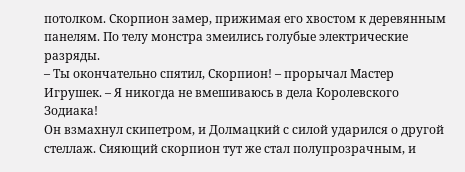потолком. Скорпион замер, прижимая его хвостом к деревянным панелям. По телу монстра змеились голубые электрические разряды.
– Ты окончательно спятил, Скорпион! – прорычал Мастер Игрушек. – Я никогда не вмешиваюсь в дела Королевского Зодиака!
Он взмахнул скипетром, и Долмацкий с силой ударился о другой стеллаж. Сияющий скорпион тут же стал полупрозрачным, и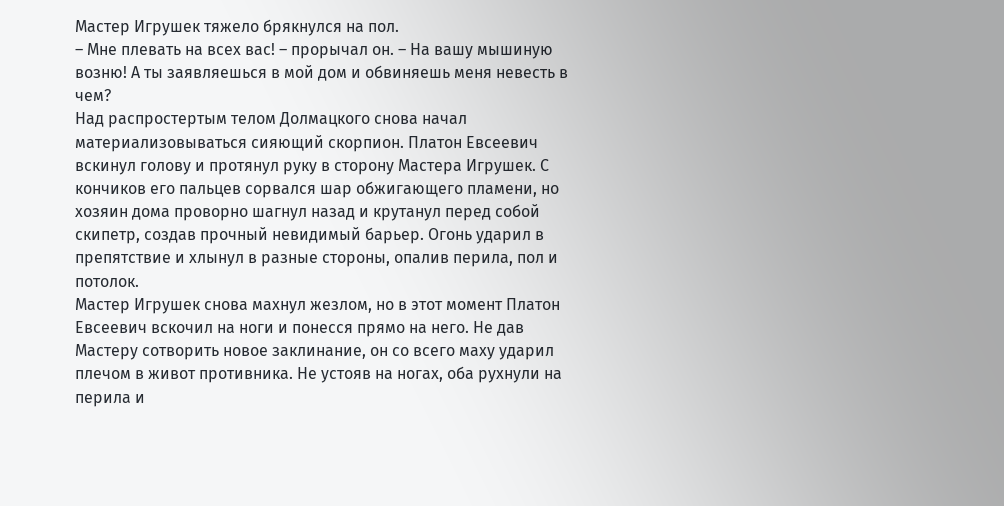Мастер Игрушек тяжело брякнулся на пол.
– Мне плевать на всех вас! – прорычал он. – На вашу мышиную возню! А ты заявляешься в мой дом и обвиняешь меня невесть в чем?
Над распростертым телом Долмацкого снова начал материализовываться сияющий скорпион. Платон Евсеевич вскинул голову и протянул руку в сторону Мастера Игрушек. С кончиков его пальцев сорвался шар обжигающего пламени, но хозяин дома проворно шагнул назад и крутанул перед собой скипетр, создав прочный невидимый барьер. Огонь ударил в препятствие и хлынул в разные стороны, опалив перила, пол и потолок.
Мастер Игрушек снова махнул жезлом, но в этот момент Платон Евсеевич вскочил на ноги и понесся прямо на него. Не дав Мастеру сотворить новое заклинание, он со всего маху ударил плечом в живот противника. Не устояв на ногах, оба рухнули на перила и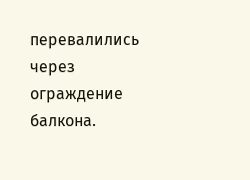перевалились через ограждение балкона.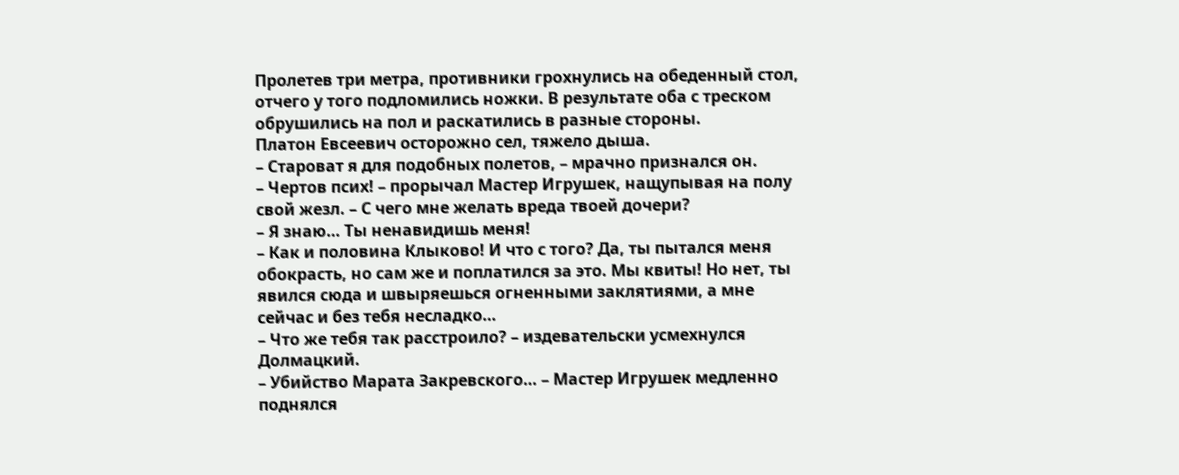Пролетев три метра, противники грохнулись на обеденный стол, отчего у того подломились ножки. В результате оба с треском обрушились на пол и раскатились в разные стороны.
Платон Евсеевич осторожно сел, тяжело дыша.
– Староват я для подобных полетов, – мрачно признался он.
– Чертов псих! – прорычал Мастер Игрушек, нащупывая на полу свой жезл. – С чего мне желать вреда твоей дочери?
– Я знаю… Ты ненавидишь меня!
– Как и половина Клыково! И что с того? Да, ты пытался меня обокрасть, но сам же и поплатился за это. Мы квиты! Но нет, ты явился сюда и швыряешься огненными заклятиями, а мне сейчас и без тебя несладко…
– Что же тебя так расстроило? – издевательски усмехнулся Долмацкий.
– Убийство Марата Закревского… – Мастер Игрушек медленно поднялся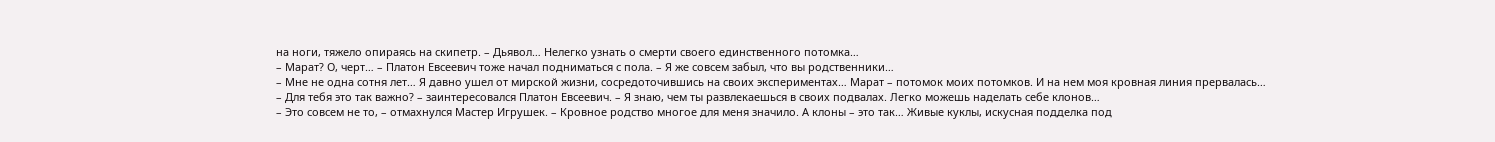на ноги, тяжело опираясь на скипетр. – Дьявол… Нелегко узнать о смерти своего единственного потомка…
– Марат? О, черт… – Платон Евсеевич тоже начал подниматься с пола. – Я же совсем забыл, что вы родственники…
– Мне не одна сотня лет… Я давно ушел от мирской жизни, сосредоточившись на своих экспериментах… Марат – потомок моих потомков. И на нем моя кровная линия прервалась…
– Для тебя это так важно? – заинтересовался Платон Евсеевич. – Я знаю, чем ты развлекаешься в своих подвалах. Легко можешь наделать себе клонов…
– Это совсем не то, – отмахнулся Мастер Игрушек. – Кровное родство многое для меня значило. А клоны – это так… Живые куклы, искусная подделка под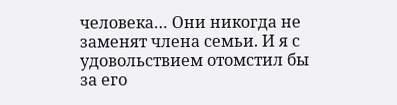человека… Они никогда не заменят члена семьи. И я с удовольствием отомстил бы за его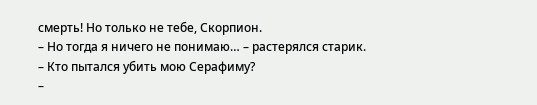смерть! Но только не тебе, Скорпион.
– Но тогда я ничего не понимаю… – растерялся старик. – Кто пытался убить мою Серафиму?
–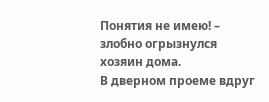Понятия не имею! – злобно огрызнулся хозяин дома.
В дверном проеме вдруг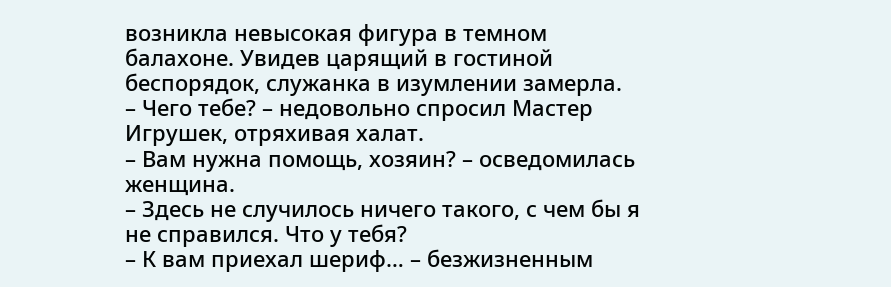возникла невысокая фигура в темном балахоне. Увидев царящий в гостиной беспорядок, служанка в изумлении замерла.
– Чего тебе? – недовольно спросил Мастер Игрушек, отряхивая халат.
– Вам нужна помощь, хозяин? – осведомилась женщина.
– Здесь не случилось ничего такого, с чем бы я не справился. Что у тебя?
– К вам приехал шериф… – безжизненным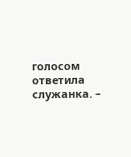голосом ответила служанка. –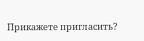Прикажете пригласить?